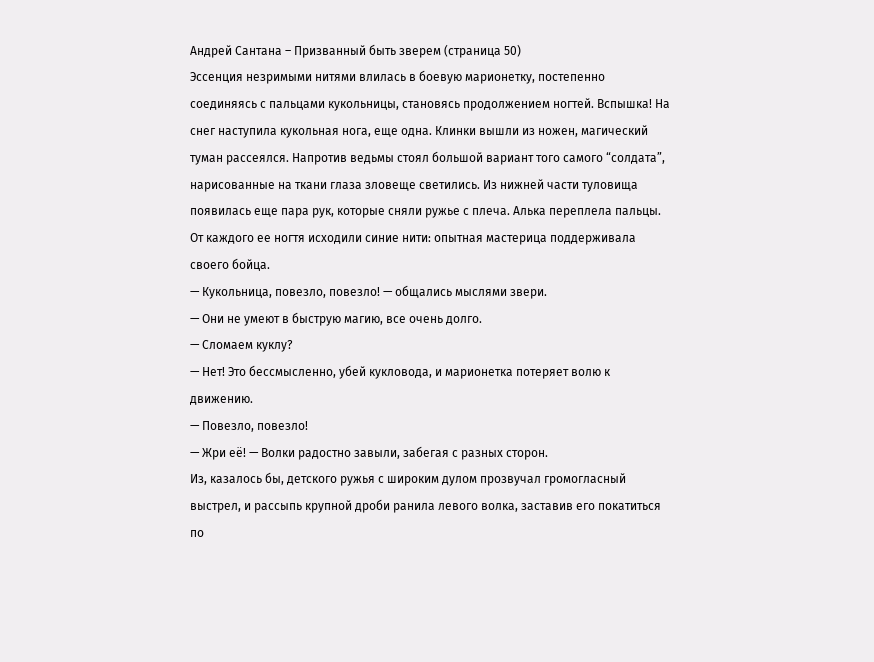Андрей Сантана – Призванный быть зверем (страница 50)
Эссенция незримыми нитями влилась в боевую марионетку, постепенно соединяясь с пальцами кукольницы, становясь продолжением ногтей. Вспышка! На снег наступила кукольная нога, еще одна. Клинки вышли из ножен, магический туман рассеялся. Напротив ведьмы стоял большой вариант того самого “солдата”, нарисованные на ткани глаза зловеще светились. Из нижней части туловища появилась еще пара рук, которые сняли ружье с плеча. Алька переплела пальцы. От каждого ее ногтя исходили синие нити: опытная мастерица поддерживала своего бойца.
— Кукольница, повезло, повезло! — общались мыслями звери.
— Они не умеют в быструю магию, все очень долго.
— Сломаем куклу?
— Нет! Это бессмысленно, убей кукловода, и марионетка потеряет волю к движению.
— Повезло, повезло!
— Жри её! — Волки радостно завыли, забегая с разных сторон.
Из, казалось бы, детского ружья с широким дулом прозвучал громогласный выстрел, и рассыпь крупной дроби ранила левого волка, заставив его покатиться по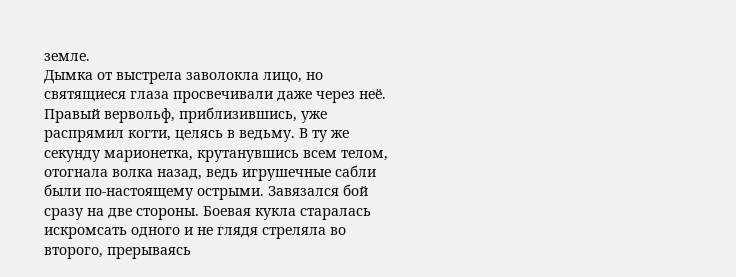земле.
Дымка от выстрела заволокла лицо, но святящиеся глаза просвечивали даже через неё.
Правый вервольф, приблизившись, уже распрямил когти, целясь в ведьму. В ту же секунду марионетка, крутанувшись всем телом, отогнала волка назад, ведь игрушечные сабли были по-настоящему острыми. Завязался бой сразу на две стороны. Боевая кукла старалась искромсать одного и не глядя стреляла во второго, прерываясь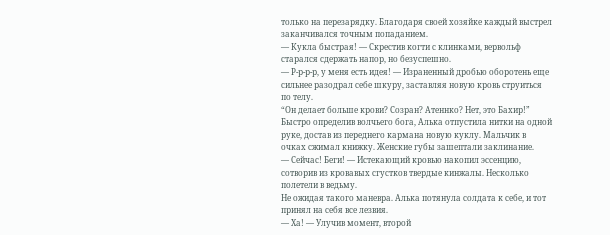только на перезарядку. Благодаря своей хозяйке каждый выстрел заканчивался точным попаданием.
— Кукла быстрая! — Скрестив когти с клинками, вервольф старался сдержать напор, но безуспешно.
— Р-р-р-р, у меня есть идея! — Израненный дробью оборотень еще сильнее разодрал себе шкуру, заставляя новую кровь струиться по телу.
“Он делает больше крови? Созран? Атеннко? Нет, это Бахир!”
Быстро определив волчьего бога, Алька отпустила нитки на одной руке, достав из переднего кармана новую куклу. Мальчик в очках сжимал книжку. Женские губы зашептали заклинание.
— Сейчас! Беги! — Истекающий кровью накопил эссенцию, сотворив из кровавых сгустков твердые кинжалы. Несколько полетели в ведьму.
Не ожидая такого маневра. Алька потянула солдата к себе, и тот принял на себя все лезвия.
— Ха! — Улучив момент, второй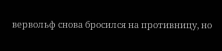вервольф снова бросился на противницу, но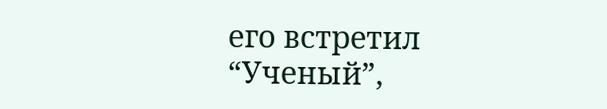его встретил “Ученый”,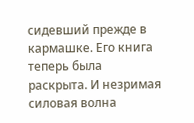сидевший прежде в кармашке. Его книга теперь была раскрыта. И незримая силовая волна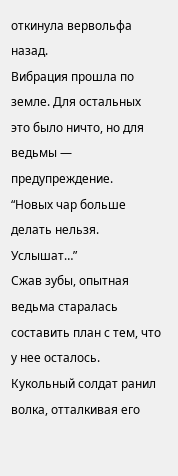откинула вервольфа назад.
Вибрация прошла по земле. Для остальных это было ничто, но для ведьмы — предупреждение.
“Новых чар больше делать нельзя. Услышат…”
Сжав зубы, опытная ведьма старалась составить план с тем, что у нее осталось.
Кукольный солдат ранил волка, отталкивая его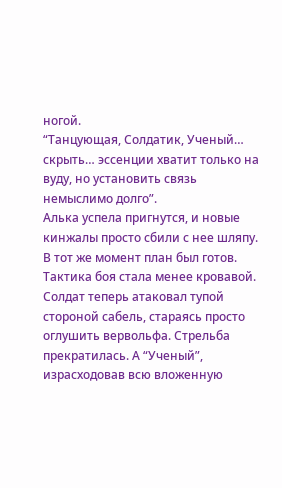ногой.
“Танцующая, Солдатик, Ученый… скрыть… эссенции хватит только на вуду, но установить связь немыслимо долго”.
Алька успела пригнутся, и новые кинжалы просто сбили с нее шляпу. В тот же момент план был готов.
Тактика боя стала менее кровавой. Солдат теперь атаковал тупой стороной сабель, стараясь просто оглушить вервольфа. Стрельба прекратилась. А “Ученый”, израсходовав всю вложенную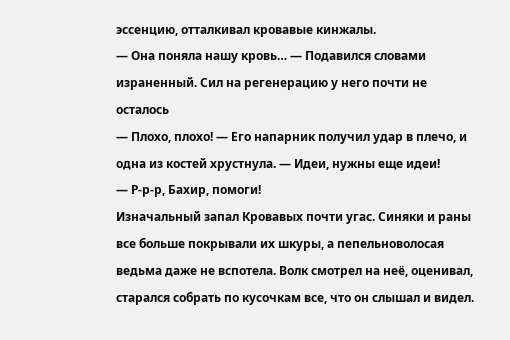эссенцию, отталкивал кровавые кинжалы.
— Она поняла нашу кровь… — Подавился словами израненный. Сил на регенерацию у него почти не осталось
— Плохо, плохо! — Его напарник получил удар в плечо, и одна из костей хрустнула. — Идеи, нужны еще идеи!
— Р-р-р, Бахир, помоги!
Изначальный запал Кровавых почти угас. Синяки и раны все больше покрывали их шкуры, а пепельноволосая ведьма даже не вспотела. Волк смотрел на неё, оценивал, старался собрать по кусочкам все, что он слышал и видел.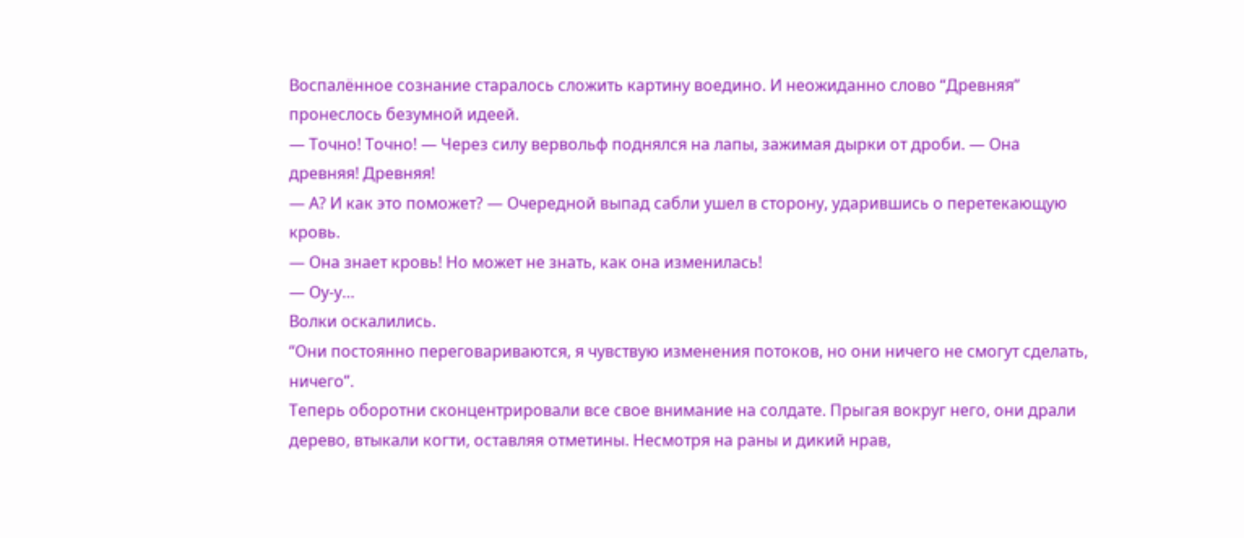Воспалённое сознание старалось сложить картину воедино. И неожиданно слово “Древняя” пронеслось безумной идеей.
— Точно! Точно! — Через силу вервольф поднялся на лапы, зажимая дырки от дроби. — Она древняя! Древняя!
— А? И как это поможет? — Очередной выпад сабли ушел в сторону, ударившись о перетекающую кровь.
— Она знает кровь! Но может не знать, как она изменилась!
— Оу-у…
Волки оскалились.
“Они постоянно переговариваются, я чувствую изменения потоков, но они ничего не смогут сделать, ничего”.
Теперь оборотни сконцентрировали все свое внимание на солдате. Прыгая вокруг него, они драли дерево, втыкали когти, оставляя отметины. Несмотря на раны и дикий нрав,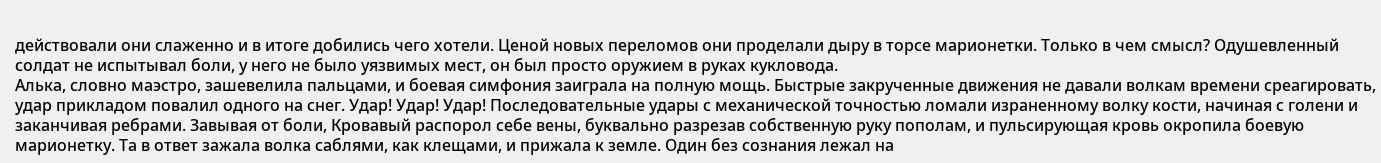действовали они слаженно и в итоге добились чего хотели. Ценой новых переломов они проделали дыру в торсе марионетки. Только в чем смысл? Одушевленный солдат не испытывал боли, у него не было уязвимых мест, он был просто оружием в руках кукловода.
Алька, словно маэстро, зашевелила пальцами, и боевая симфония заиграла на полную мощь. Быстрые закрученные движения не давали волкам времени среагировать, удар прикладом повалил одного на снег. Удар! Удар! Удар! Последовательные удары с механической точностью ломали израненному волку кости, начиная с голени и заканчивая ребрами. Завывая от боли, Кровавый распорол себе вены, буквально разрезав собственную руку пополам, и пульсирующая кровь окропила боевую марионетку. Та в ответ зажала волка саблями, как клещами, и прижала к земле. Один без сознания лежал на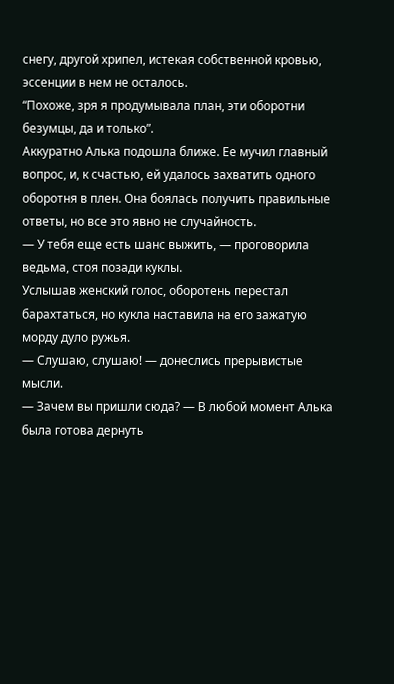снегу, другой хрипел, истекая собственной кровью, эссенции в нем не осталось.
“Похоже, зря я продумывала план, эти оборотни безумцы, да и только”.
Аккуратно Алька подошла ближе. Ее мучил главный вопрос, и, к счастью, ей удалось захватить одного оборотня в плен. Она боялась получить правильные ответы, но все это явно не случайность.
— У тебя еще есть шанс выжить, — проговорила ведьма, стоя позади куклы.
Услышав женский голос, оборотень перестал барахтаться, но кукла наставила на его зажатую морду дуло ружья.
— Слушаю, слушаю! — донеслись прерывистые мысли.
— Зачем вы пришли сюда? — В любой момент Алька была готова дернуть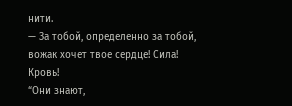нити.
— За тобой, определенно за тобой, вожак хочет твое сердце! Сила! Кровь!
“Они знают,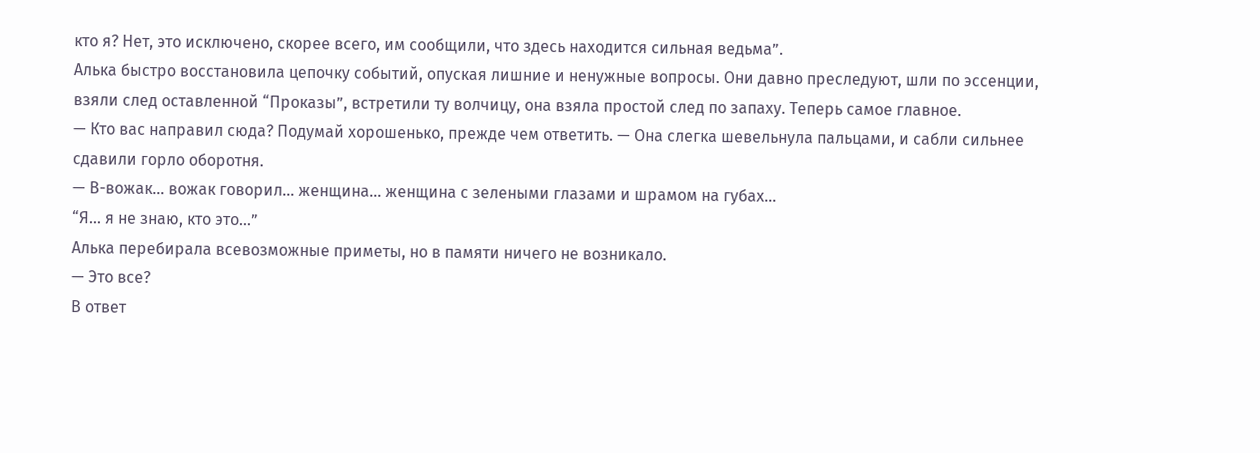кто я? Нет, это исключено, скорее всего, им сообщили, что здесь находится сильная ведьма”.
Алька быстро восстановила цепочку событий, опуская лишние и ненужные вопросы. Они давно преследуют, шли по эссенции, взяли след оставленной “Проказы”, встретили ту волчицу, она взяла простой след по запаху. Теперь самое главное.
— Кто вас направил сюда? Подумай хорошенько, прежде чем ответить. — Она слегка шевельнула пальцами, и сабли сильнее сдавили горло оборотня.
— В-вожак… вожак говорил… женщина… женщина с зелеными глазами и шрамом на губах…
“Я… я не знаю, кто это…”
Алька перебирала всевозможные приметы, но в памяти ничего не возникало.
— Это все?
В ответ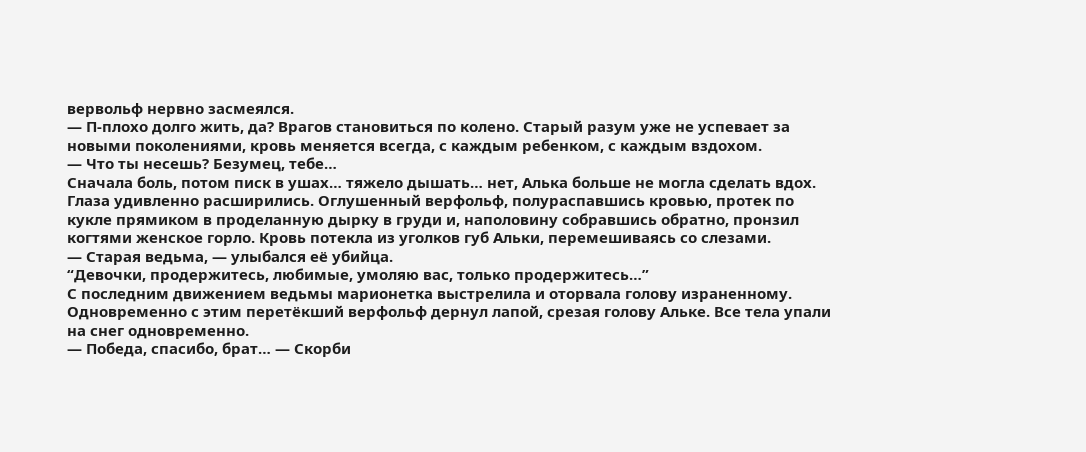вервольф нервно засмеялся.
— П-плохо долго жить, да? Врагов становиться по колено. Старый разум уже не успевает за новыми поколениями, кровь меняется всегда, с каждым ребенком, с каждым вздохом.
— Что ты несешь? Безумец, тебе…
Сначала боль, потом писк в ушах… тяжело дышать… нет, Алька больше не могла сделать вдох. Глаза удивленно расширились. Оглушенный верфольф, полураспавшись кровью, протек по кукле прямиком в проделанную дырку в груди и, наполовину собравшись обратно, пронзил когтями женское горло. Кровь потекла из уголков губ Альки, перемешиваясь со слезами.
— Старая ведьма, — улыбался её убийца.
“Девочки, продержитесь, любимые, умоляю вас, только продержитесь…”
С последним движением ведьмы марионетка выстрелила и оторвала голову израненному. Одновременно с этим перетёкший верфольф дернул лапой, срезая голову Альке. Все тела упали на снег одновременно.
— Победа, спасибо, брат… — Скорби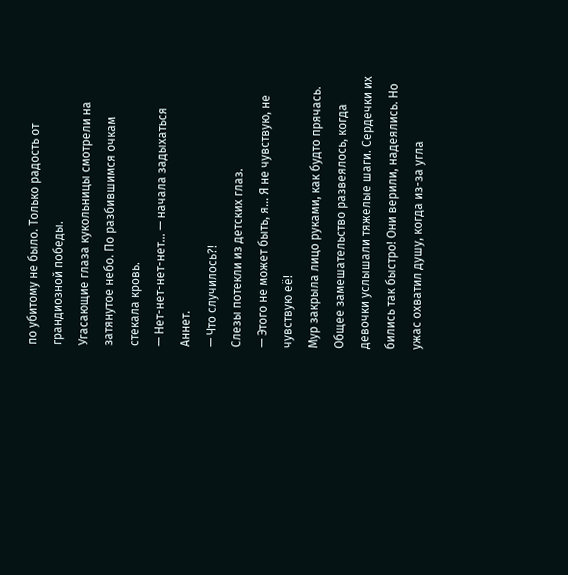по убитому не было. Только радость от грандиозной победы.
Угасающие глаза кукольницы смотрели на затянутое небо. По разбившимся очкам стекала кровь.
— Нет-нет-нет-нет… — начала задыхаться Аннет.
— Что случилось?!
Слезы потекли из детских глаз.
— Этого не может быть, я… Я не чувствую, не чувствую её!
Мур закрыла лицо руками, как будто прячась. Общее замешательство развеялось, когда девочки услышали тяжелые шаги. Сердечки их бились так быстро! Они верили, надеялись. Но ужас охватил душу, когда из-за угла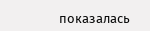показалась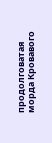продолговатая морда Кровавого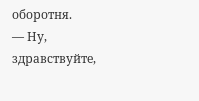оборотня.
— Ну, здравствуйте,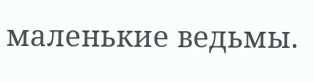маленькие ведьмы.